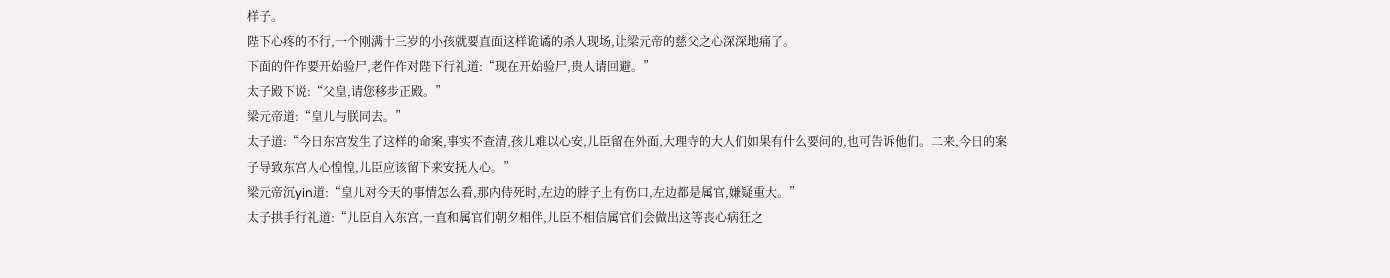样子。
陛下心疼的不行,一个刚满十三岁的小孩就要直面这样诡谲的杀人现场,让梁元帝的慈父之心深深地痛了。
下面的仵作要开始验尸,老仵作对陛下行礼道:“现在开始验尸,贵人请回避。”
太子殿下说:“父皇,请您移步正殿。”
梁元帝道:“皇儿与朕同去。”
太子道:“今日东宫发生了这样的命案,事实不查清,孩儿难以心安,儿臣留在外面,大理寺的大人们如果有什么要问的,也可告诉他们。二来,今日的案子导致东宫人心惶惶,儿臣应该留下来安抚人心。”
梁元帝沉yin道:“皇儿对今天的事情怎么看,那内侍死时,左边的脖子上有伤口,左边都是属官,嫌疑重大。”
太子拱手行礼道:“儿臣自入东宫,一直和属官们朝夕相伴,儿臣不相信属官们会做出这等丧心病狂之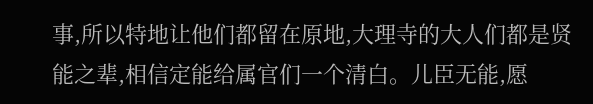事,所以特地让他们都留在原地,大理寺的大人们都是贤能之辈,相信定能给属官们一个清白。儿臣无能,愿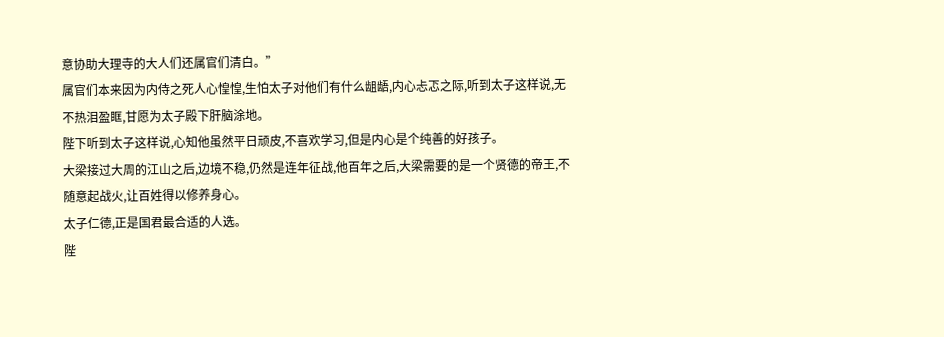意协助大理寺的大人们还属官们清白。”
属官们本来因为内侍之死人心惶惶,生怕太子对他们有什么龃龉,内心忐忑之际,听到太子这样说,无不热泪盈眶,甘愿为太子殿下肝脑涂地。
陛下听到太子这样说,心知他虽然平日顽皮,不喜欢学习,但是内心是个纯善的好孩子。
大梁接过大周的江山之后,边境不稳,仍然是连年征战,他百年之后,大梁需要的是一个贤德的帝王,不随意起战火,让百姓得以修养身心。
太子仁德,正是国君最合适的人选。
陛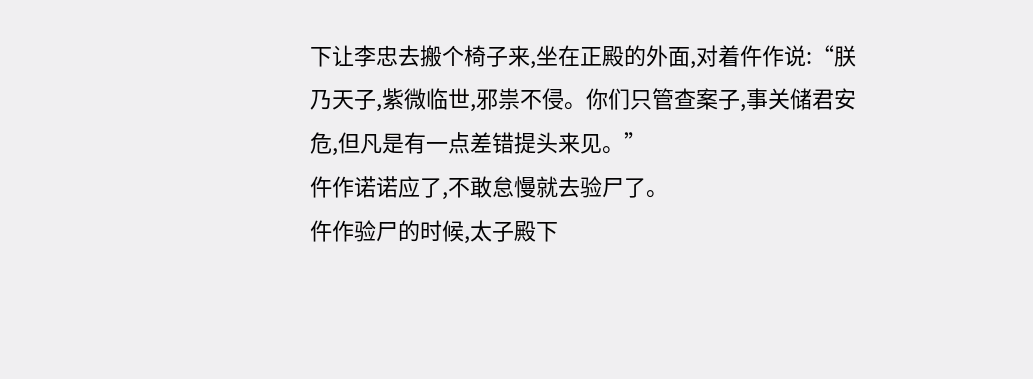下让李忠去搬个椅子来,坐在正殿的外面,对着仵作说:“朕乃天子,紫微临世,邪祟不侵。你们只管查案子,事关储君安危,但凡是有一点差错提头来见。”
仵作诺诺应了,不敢怠慢就去验尸了。
仵作验尸的时候,太子殿下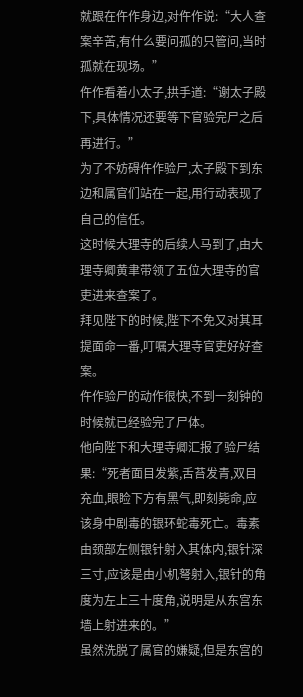就跟在仵作身边,对仵作说:“大人查案辛苦,有什么要问孤的只管问,当时孤就在现场。”
仵作看着小太子,拱手道:“谢太子殿下,具体情况还要等下官验完尸之后再进行。”
为了不妨碍仵作验尸,太子殿下到东边和属官们站在一起,用行动表现了自己的信任。
这时候大理寺的后续人马到了,由大理寺卿黄聿带领了五位大理寺的官吏进来查案了。
拜见陛下的时候,陛下不免又对其耳提面命一番,叮嘱大理寺官吏好好查案。
仵作验尸的动作很快,不到一刻钟的时候就已经验完了尸体。
他向陛下和大理寺卿汇报了验尸结果:“死者面目发紫,舌苔发青,双目充血,眼睑下方有黑气,即刻毙命,应该身中剧毒的银环蛇毒死亡。毒素由颈部左侧银针射入其体内,银针深三寸,应该是由小机弩射入,银针的角度为左上三十度角,说明是从东宫东墙上射进来的。”
虽然洗脱了属官的嫌疑,但是东宫的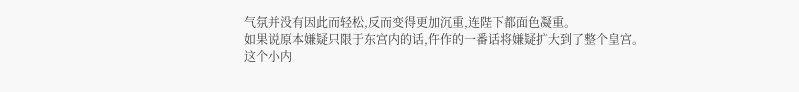气氛并没有因此而轻松,反而变得更加沉重,连陛下都面色凝重。
如果说原本嫌疑只限于东宫内的话,仵作的一番话将嫌疑扩大到了整个皇宫。
这个小内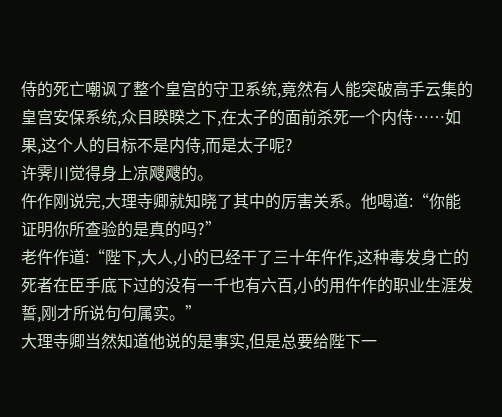侍的死亡嘲讽了整个皇宫的守卫系统,竟然有人能突破高手云集的皇宫安保系统,众目睽睽之下,在太子的面前杀死一个内侍……如果,这个人的目标不是内侍,而是太子呢?
许霁川觉得身上凉飕飕的。
仵作刚说完,大理寺卿就知晓了其中的厉害关系。他喝道:“你能证明你所查验的是真的吗?”
老仵作道:“陛下,大人,小的已经干了三十年仵作,这种毒发身亡的死者在臣手底下过的没有一千也有六百,小的用仵作的职业生涯发誓,刚才所说句句属实。”
大理寺卿当然知道他说的是事实,但是总要给陛下一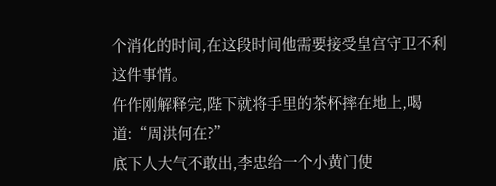个消化的时间,在这段时间他需要接受皇宫守卫不利这件事情。
仵作刚解释完,陛下就将手里的茶杯摔在地上,喝道:“周洪何在?”
底下人大气不敢出,李忠给一个小黄门使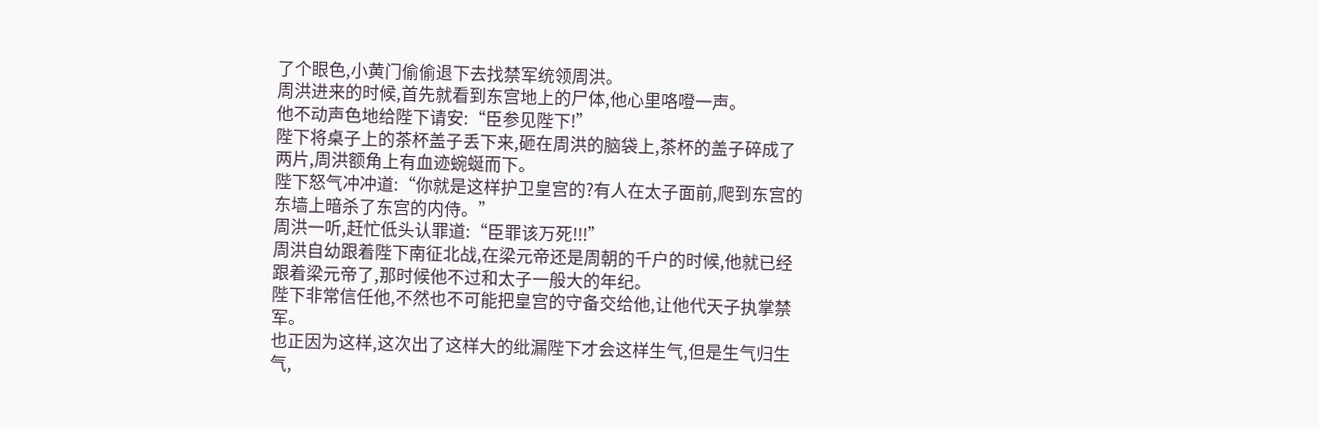了个眼色,小黄门偷偷退下去找禁军统领周洪。
周洪进来的时候,首先就看到东宫地上的尸体,他心里咯噔一声。
他不动声色地给陛下请安:“臣参见陛下!”
陛下将桌子上的茶杯盖子丢下来,砸在周洪的脑袋上,茶杯的盖子碎成了两片,周洪额角上有血迹蜿蜒而下。
陛下怒气冲冲道:“你就是这样护卫皇宫的?有人在太子面前,爬到东宫的东墙上暗杀了东宫的内侍。”
周洪一听,赶忙低头认罪道:“臣罪该万死!!!”
周洪自幼跟着陛下南征北战,在梁元帝还是周朝的千户的时候,他就已经跟着梁元帝了,那时候他不过和太子一般大的年纪。
陛下非常信任他,不然也不可能把皇宫的守备交给他,让他代天子执掌禁军。
也正因为这样,这次出了这样大的纰漏陛下才会这样生气,但是生气归生气,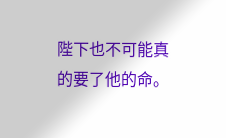陛下也不可能真的要了他的命。